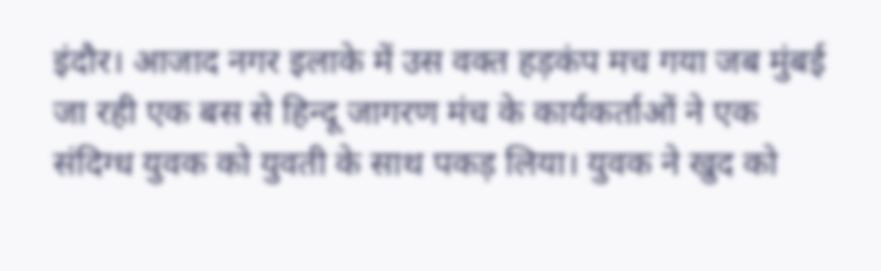इंदौर। आजाद नगर इलाके में उस वक्त हड़कंप मच गया जब मुंबई जा रही एक बस से हिन्दू जागरण मंच के कार्यकर्ताओं ने एक संदिग्ध युवक को युवती के साथ पकड़ लिया। युवक ने खुद को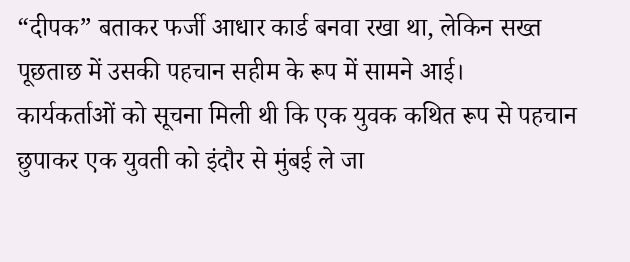“दीपक” बताकर फर्जी आधार कार्ड बनवा रखा था, लेकिन सख्त पूछताछ में उसकी पहचान सहीम के रूप में सामने आई।
कार्यकर्ताओं को सूचना मिली थी कि एक युवक कथित रूप से पहचान छुपाकर एक युवती को इंदौर से मुंबई ले जा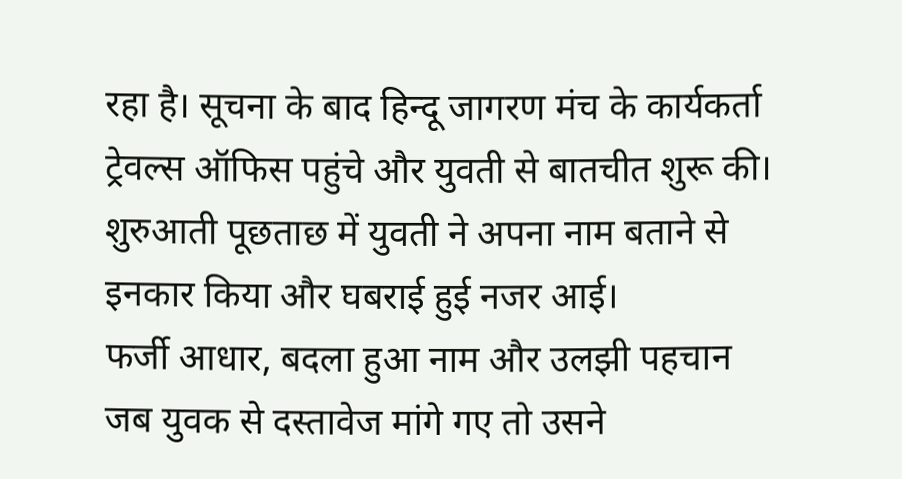रहा है। सूचना के बाद हिन्दू जागरण मंच के कार्यकर्ता ट्रेवल्स ऑफिस पहुंचे और युवती से बातचीत शुरू की। शुरुआती पूछताछ में युवती ने अपना नाम बताने से इनकार किया और घबराई हुई नजर आई।
फर्जी आधार, बदला हुआ नाम और उलझी पहचान
जब युवक से दस्तावेज मांगे गए तो उसने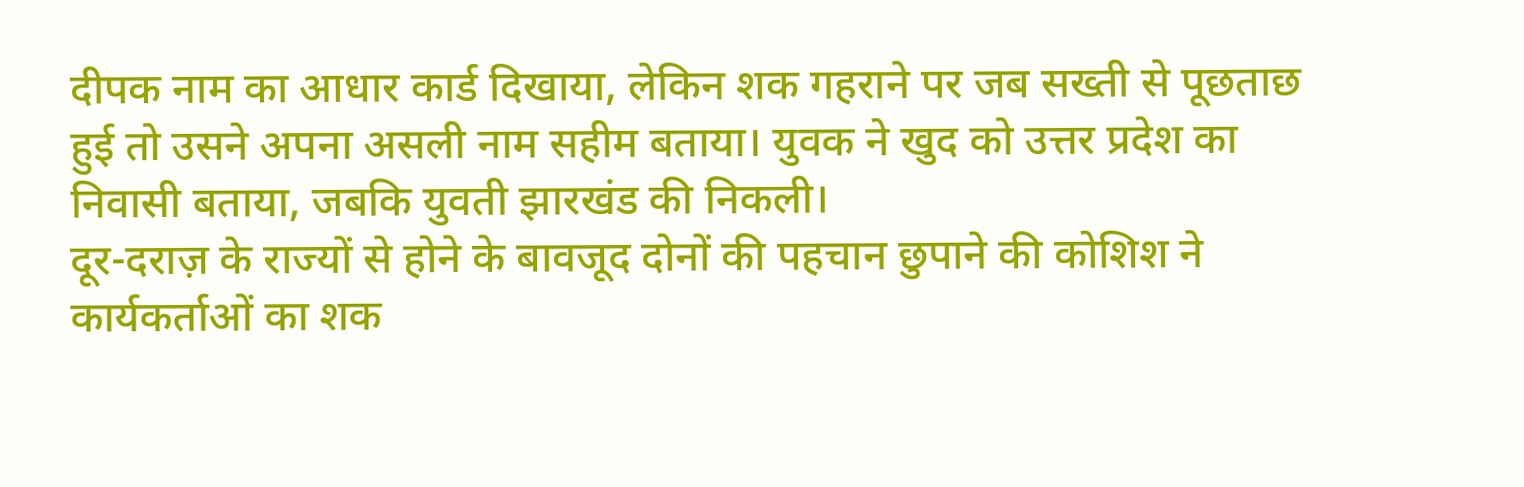दीपक नाम का आधार कार्ड दिखाया, लेकिन शक गहराने पर जब सख्ती से पूछताछ हुई तो उसने अपना असली नाम सहीम बताया। युवक ने खुद को उत्तर प्रदेश का निवासी बताया, जबकि युवती झारखंड की निकली।
दूर-दराज़ के राज्यों से होने के बावजूद दोनों की पहचान छुपाने की कोशिश ने कार्यकर्ताओं का शक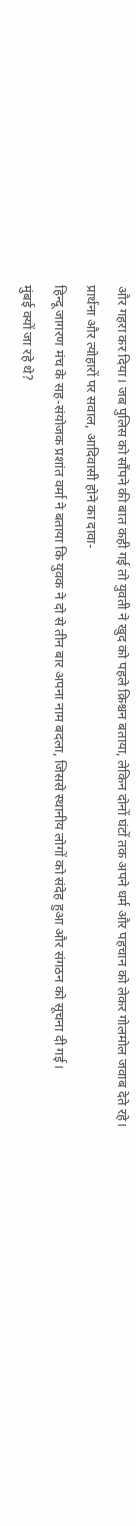और गहरा कर दिया। जब पुलिस को सौंपने की बात कही गई तो युवती ने खुद को पहले क्रिश्चन बताया, लेकिन दोनों घंटों तक अपने धर्म और पहचान को लेकर गोलमोल जवाब देते रहे।
प्रार्थना और त्योहारों पर सवाल, आदिवासी होने का दावा-
हिन्दू जागरण मंच के सह-संयोजक प्रशांत वर्मा ने बताया कि युवक ने दो से तीन बार अपना नाम बदला, जिससे स्थानीय लोगों को संदेह हुआ और संगठन को सूचना दी गई।
मुंबई क्यों जा रहे थे?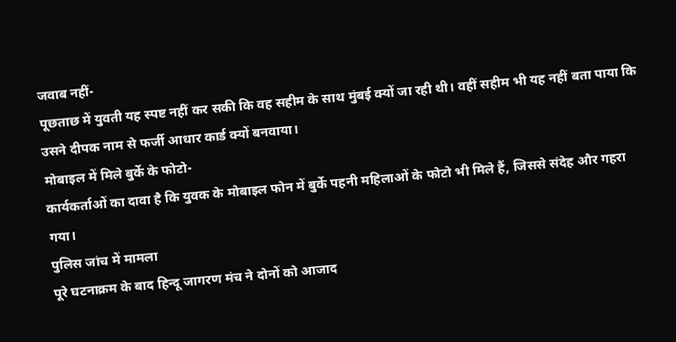जवाब नहीं-
पूछताछ में युवती यह स्पष्ट नहीं कर सकी कि वह सहीम के साथ मुंबई क्यों जा रही थी। वहीं सहीम भी यह नहीं बता पाया कि उसने दीपक नाम से फर्जी आधार कार्ड क्यों बनवाया।
मोबाइल में मिले बुर्के के फोटो-
कार्यकर्ताओं का दावा है कि युवक के मोबाइल फोन में बुर्के पहनी महिलाओं के फोटो भी मिले हैं, जिससे संदेह और गहरा गया।
पुलिस जांच में मामला
पूरे घटनाक्रम के बाद हिन्दू जागरण मंच ने दोनों को आजाद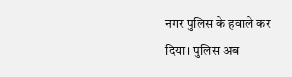नगर पुलिस के हवाले कर दिया। पुलिस अब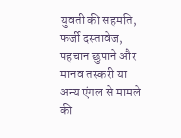युवती की सहमति, फर्जी दस्तावेज, पहचान छुपाने और मानव तस्करी या अन्य एंगल से मामले की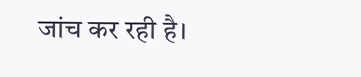जांच कर रही है।